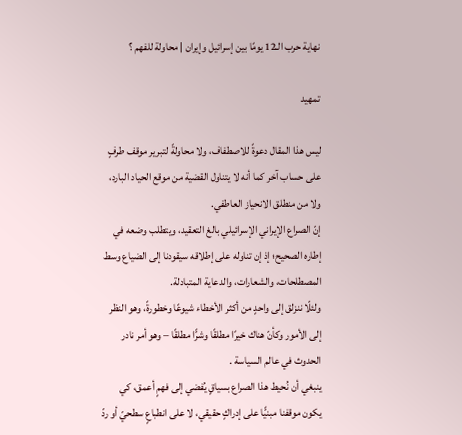نهاية حرب الـ12 يومًا بين إسرائيل وإيران | محاولة للفهم ؟

تمهيد

ليس هذا المقال دعوةً للاصطفاف، ولا محاولةً لتبرير موقف طرفٍ على حساب آخر كما أنه لا يتناول القضية من موقع الحياد البارد، ولا من منطلق الانحياز العاطفي.
إنّ الصراع الإيراني الإسرائيلي بالغ التعقيد، ويتطلب وضعه في إطاره الصحيح؛ إذ إن تناوله على إطلاقه سيقودنا إلى الضياع وسط المصطلحات، والشعارات، والدعاية المتبادلة.
ولئلّا ننزلق إلى واحدٍ من أكثر الأخطاء شيوعًا وخطورةً، وهو النظر إلى الأمور وكأنّ هناك خيرًا مطلقًا وشرًّا مطلقًا – وهو أمر نادر الحدوث في عالم السياسة .
ينبغي أن نُحيط هذا الصراع بسياقٍ يُفضي إلى فهمٍ أعمق، كي يكون موقفنا مبنيًّا على إدراكٍ حقيقي، لا على انطباعٍ سطحيّ أو ردّ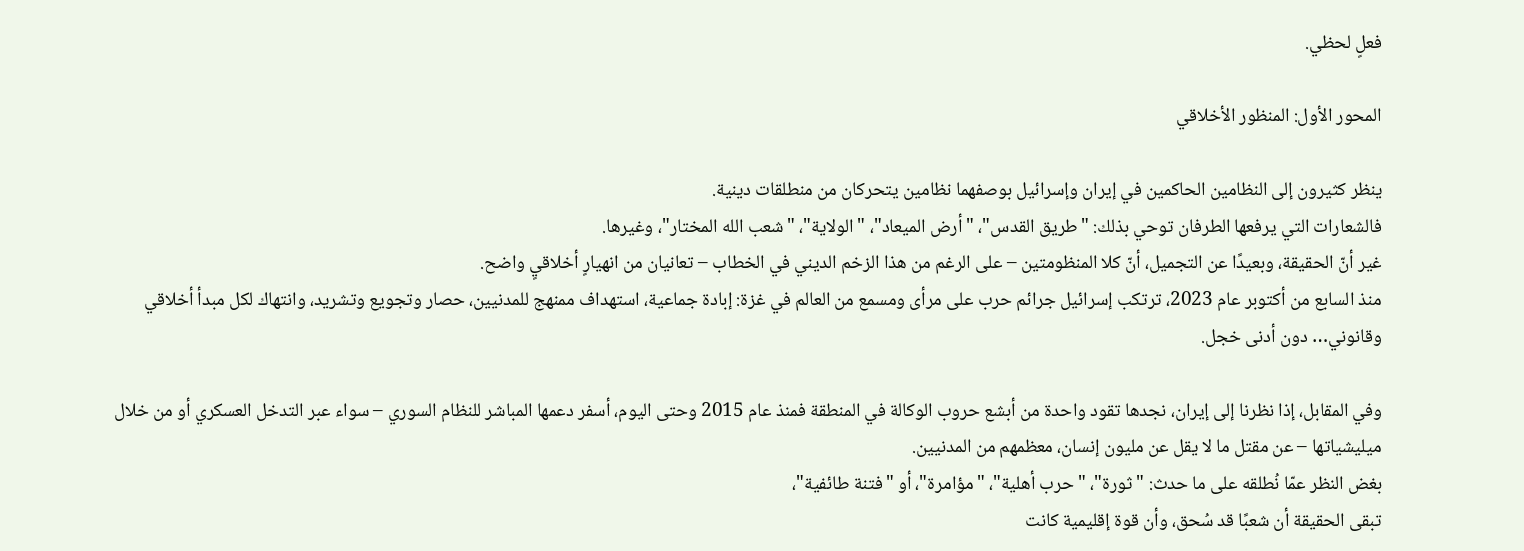فعلٍ لحظي.

المحور الأول: المنظور الأخلاقي

ينظر كثيرون إلى النظامين الحاكمين في إيران وإسرائيل بوصفهما نظامين يتحركان من منطلقات دينية.
فالشعارات التي يرفعها الطرفان توحي بذلك: "طريق القدس"، "أرض الميعاد"، "الولاية"، "شعب الله المختار"، وغيرها.
غير أنّ الحقيقة، وبعيدًا عن التجميل، أنّ كلا المنظومتين – على الرغم من هذا الزخم الديني في الخطاب – تعانيان من انهيارٍ أخلاقيٍ واضح.
منذ السابع من أكتوبر عام 2023، ترتكب إسرائيل جرائم حرب على مرأى ومسمع من العالم في غزة: إبادة جماعية، استهداف ممنهج للمدنيين، حصار وتجويع وتشريد، وانتهاك لكل مبدأ أخلاقي وقانوني… دون أدنى خجل.

وفي المقابل، إذا نظرنا إلى إيران، نجدها تقود واحدة من أبشع حروب الوكالة في المنطقة فمنذ عام 2015 وحتى اليوم، أسفر دعمها المباشر للنظام السوري – سواء عبر التدخل العسكري أو من خلال ميليشياتها – عن مقتل ما لا يقل عن مليون إنسان، معظمهم من المدنيين.
بغض النظر عمّا نُطلقه على ما حدث: "ثورة"، "حرب أهلية"، "مؤامرة"، أو "فتنة طائفية"،
تبقى الحقيقة أن شعبًا قد سُحق، وأن قوة إقليمية كانت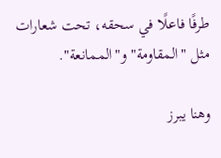طرفًا فاعلًا في سحقه، تحت شعارات مثل "المقاومة" و"الممانعة".

وهنا يبرز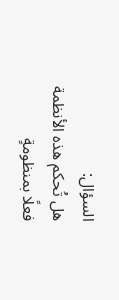السؤال:
هل تُحكم هذه الأنظمة فعلًا بمنظومةٍ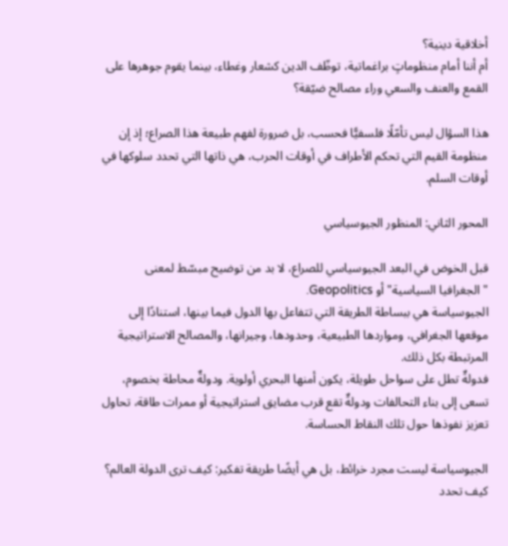أخلاقية دينية؟
أم أننا أمام منظوماتٍ براغماتية، توظّف الدين كشعار وغطاء، بينما يقوم جوهرها على القمع والعنف والسعي وراء مصالح ضيّقة؟

هذا السؤال ليس تأمّلًا فلسفيًّا فحسب، بل ضرورة لفهم طبيعة هذا الصراع؛ إذ إن منظومة القيم التي تحكم الأطراف في أوقات الحرب، هي ذاتها التي تحدد سلوكها في أوقات السلم.

المحور الثاني: المنظور الجيوسياسي

قبل الخوض في البعد الجيوسياسي للصراع، لا بد من توضيح مبسّط لمعنى "الجغرافيا السياسية" أو Geopolitics.
الجيوسياسة هي ببساطة الطريقة التي تتفاعل بها الدول فيما بينها، استنادًا إلى موقعها الجغرافي، ومواردها الطبيعية، وحدودها، وجيرانها، والمصالح الاستراتيجية المرتبطة بكل ذلك.
فدولةٌ تطل على سواحل طويلة، يكون أمنها البحري أولوية. ودولةٌ محاطة بخصوم، تسعى إلى بناء التحالفات ودولةٌ تقع قرب مضايق استراتيجية أو ممرات طاقة، تحاول تعزيز نفوذها حول تلك النقاط الحساسة.

الجيوسياسة ليست مجرد خرائط، بل هي أيضًا طريقة تفكير: كيف ترى الدولة العالم؟ كيف تحدد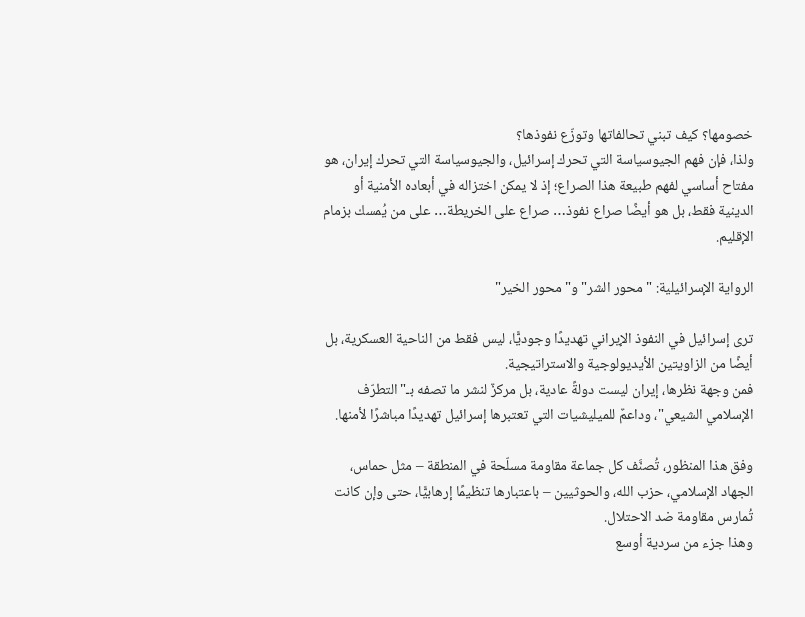خصومها؟ كيف تبني تحالفاتها وتوزّع نفوذها؟
ولذا، فإن فهم الجيوسياسة التي تحرك إسرائيل، والجيوسياسة التي تحرك إيران، هو مفتاح أساسي لفهم طبيعة هذا الصراع؛ إذ لا يمكن اختزاله في أبعاده الأمنية أو الدينية فقط، بل هو أيضًا صراع نفوذ… صراع على الخريطة… على من يُمسك بزمام الإقليم.

الرواية الإسرائيلية: "محور الشر" و"محور الخير"

ترى إسرائيل في النفوذ الإيراني تهديدًا وجوديًّا، ليس فقط من الناحية العسكرية، بل أيضًا من الزاويتين الأيديولوجية والاستراتيجية.
فمن وجهة نظرها، إيران ليست دولةً عادية، بل مركزٌ لنشر ما تصفه بـ"التطرّف الإسلامي الشيعي"، وداعمٌ للميليشيات التي تعتبرها إسرائيل تهديدًا مباشرًا لأمنها.

وفق هذا المنظور، تُصنَّف كل جماعة مقاومة مسلّحة في المنطقة – مثل حماس، الجهاد الإسلامي، حزب الله، والحوثيين – باعتبارها تنظيمًا إرهابيًّا، حتى وإن كانت تُمارس مقاومة ضد الاحتلال.
وهذا جزء من سردية أوسع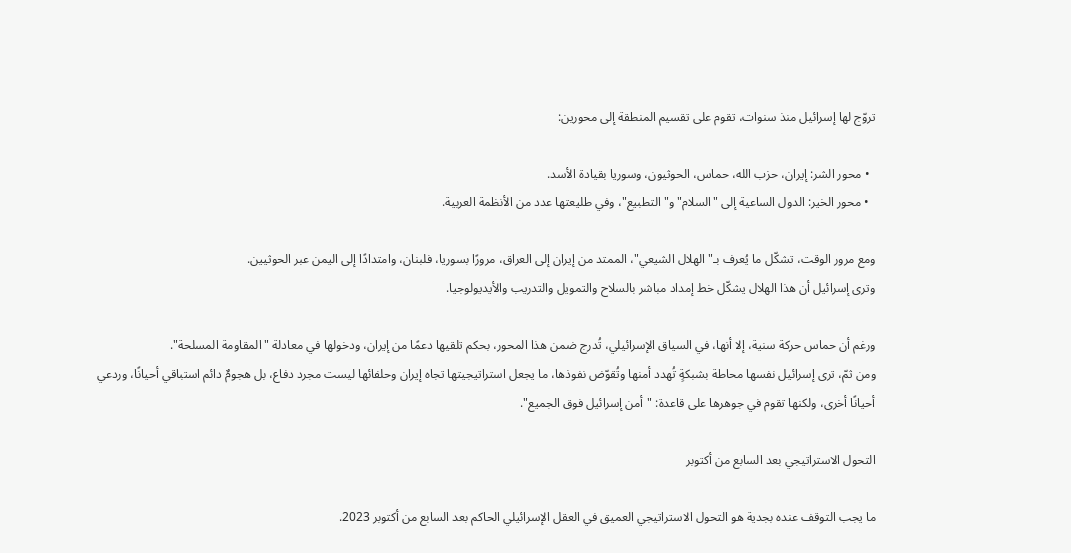تروّج لها إسرائيل منذ سنوات، تقوم على تقسيم المنطقة إلى محورين:

  • محور الشر: إيران، حزب الله، حماس، الحوثيون، وسوريا بقيادة الأسد.
  • محور الخير: الدول الساعية إلى "السلام" و"التطبيع"، وفي طليعتها عدد من الأنظمة العربية.

ومع مرور الوقت، تشكّل ما يُعرف بـ"الهلال الشيعي"، الممتد من إيران إلى العراق، مرورًا بسوريا، فلبنان، وامتدادًا إلى اليمن عبر الحوثيين.
وترى إسرائيل أن هذا الهلال يشكّل خط إمداد مباشر بالسلاح والتمويل والتدريب والأيديولوجيا.

ورغم أن حماس حركة سنية، إلا أنها، في السياق الإسرائيلي، تُدرج ضمن هذا المحور، بحكم تلقيها دعمًا من إيران، ودخولها في معادلة "المقاومة المسلحة".
ومن ثمّ، ترى إسرائيل نفسها محاطة بشبكةٍ تُهدد أمنها وتُقوّض نفوذها، ما يجعل استراتيجيتها تجاه إيران وحلفائها ليست مجرد دفاع، بل هجومٌ دائم استباقي أحيانًا، وردعي أحيانًا أخرى، ولكنها تقوم في جوهرها على قاعدة: "أمن إسرائيل فوق الجميع".

التحول الاستراتيجي بعد السابع من أكتوبر

ما يجب التوقف عنده بجدية هو التحول الاستراتيجي العميق في العقل الإسرائيلي الحاكم بعد السابع من أكتوبر 2023.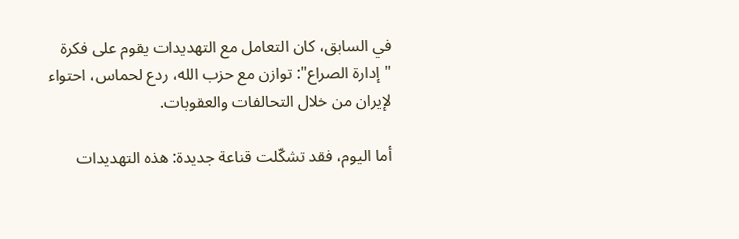في السابق، كان التعامل مع التهديدات يقوم على فكرة "إدارة الصراع": توازن مع حزب الله، ردع لحماس، احتواء لإيران من خلال التحالفات والعقوبات.

أما اليوم، فقد تشكّلت قناعة جديدة: هذه التهديدات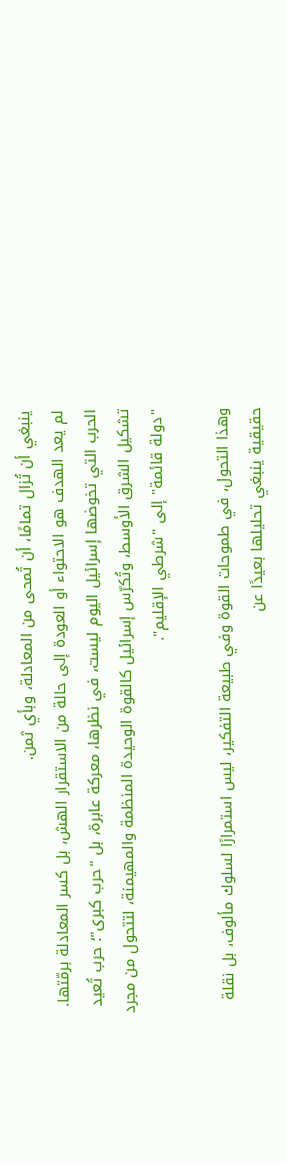ينبغي أن تُزال تمامًا، أن تُمحى من المعادلة، وبأي ثمن.
لم يعد الهدف هو الاحتواء أو العودة إلى حالة من الاستقرار الهش، بل كسر المعادلة برمّتها.
الحرب التي تخوضها إسرائيل اليوم ليست، في نظرها، معركة عابرة، بل "حرب كبرى"؛ حرب تُعيد تشكيل الشرق الأوسط، وتُكرّس إسرائيل كالقوة الوحيدة المنظمة والمهيمنة، لتتحول من مجرد "دولة قائمة" إلى "شرطي الإقليم".

وهذا التحول، في طموحات القوة وفي طبيعة التفكير، ليس استمرارًا لسلوك مألوف، بل نقلة حقيقية ينبغي تحليلها بعيدًا عن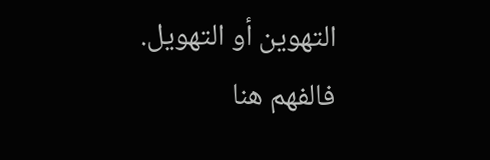التهوين أو التهويل.
فالفهم هنا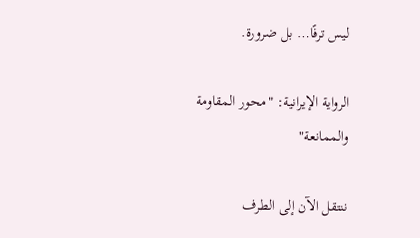ليس ترفًا… بل ضرورة.

الرواية الإيرانية: "محور المقاومة والممانعة"

ننتقل الآن إلى الطرف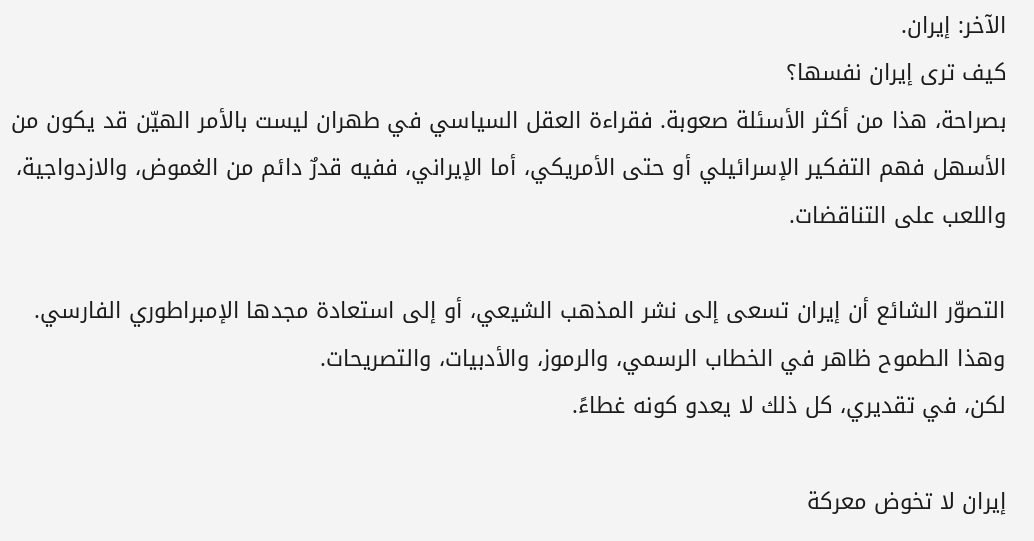الآخر: إيران.
كيف ترى إيران نفسها؟
بصراحة، هذا من أكثر الأسئلة صعوبة. فقراءة العقل السياسي في طهران ليست بالأمر الهيّن قد يكون من الأسهل فهم التفكير الإسرائيلي أو حتى الأمريكي، أما الإيراني، ففيه قدرٌ دائم من الغموض، والازدواجية، واللعب على التناقضات.

التصوّر الشائع أن إيران تسعى إلى نشر المذهب الشيعي، أو إلى استعادة مجدها الإمبراطوري الفارسي.
وهذا الطموح ظاهر في الخطاب الرسمي، والرموز، والأدبيات، والتصريحات.
لكن، في تقديري، كل ذلك لا يعدو كونه غطاءً.

إيران لا تخوض معركة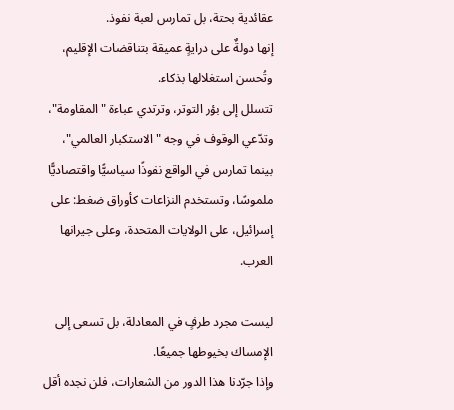عقائدية بحتة، بل تمارس لعبة نفوذ.
إنها دولةٌ على درايةٍ عميقة بتناقضات الإقليم، وتُحسن استغلالها بذكاء.
تتسلل إلى بؤر التوتر، وترتدي عباءة "المقاومة"، وتدّعي الوقوف في وجه "الاستكبار العالمي"، بينما تمارس في الواقع نفوذًا سياسيًّا واقتصاديًّا ملموسًا، وتستخدم النزاعات كأوراق ضغط: على إسرائيل، على الولايات المتحدة، وعلى جيرانها العرب.

ليست مجرد طرفٍ في المعادلة، بل تسعى إلى الإمساك بخيوطها جميعًا.
وإذا جرّدنا هذا الدور من الشعارات، فلن نجده أقل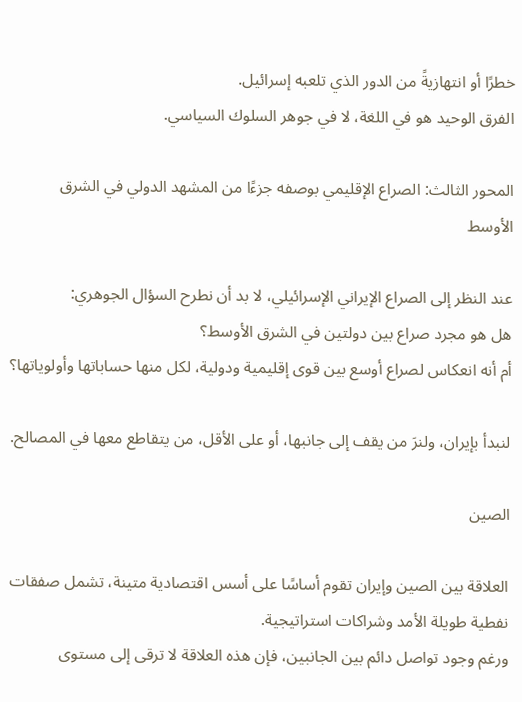خطرًا أو انتهازيةً من الدور الذي تلعبه إسرائيل.
الفرق الوحيد هو في اللغة، لا في جوهر السلوك السياسي.

المحور الثالث: الصراع الإقليمي بوصفه جزءًا من المشهد الدولي في الشرق الأوسط

عند النظر إلى الصراع الإيراني الإسرائيلي، لا بد أن نطرح السؤال الجوهري:
هل هو مجرد صراع بين دولتين في الشرق الأوسط؟
أم أنه انعكاس لصراع أوسع بين قوى إقليمية ودولية، لكل منها حساباتها وأولوياتها؟

لنبدأ بإيران، ولنرَ من يقف إلى جانبها، أو على الأقل، من يتقاطع معها في المصالح.

الصين

العلاقة بين الصين وإيران تقوم أساسًا على أسس اقتصادية متينة، تشمل صفقات نفطية طويلة الأمد وشراكات استراتيجية.
ورغم وجود تواصل دائم بين الجانبين، فإن هذه العلاقة لا ترقى إلى مستوى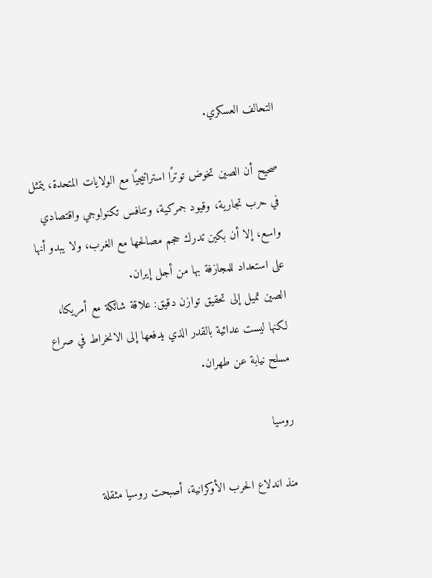التحالف العسكري.

صحيح أن الصين تخوض توترًا استراتيجيًا مع الولايات المتحدة، يتمثل في حرب تجارية، وقيود جمركية، وتنافس تكنولوجي واقتصادي واسع، إلا أن بكين تدرك حجم مصالحها مع الغرب، ولا يبدو أنها على استعداد للمجازفة بها من أجل إيران.
الصين تميل إلى تحقيق توازن دقيق: علاقة شائكة مع أمريكا، لكنها ليست عدائية بالقدر الذي يدفعها إلى الانخراط في صراع مسلح نيابة عن طهران.

روسيا

منذ اندلاع الحرب الأوكرانية، أصبحت روسيا مثقلة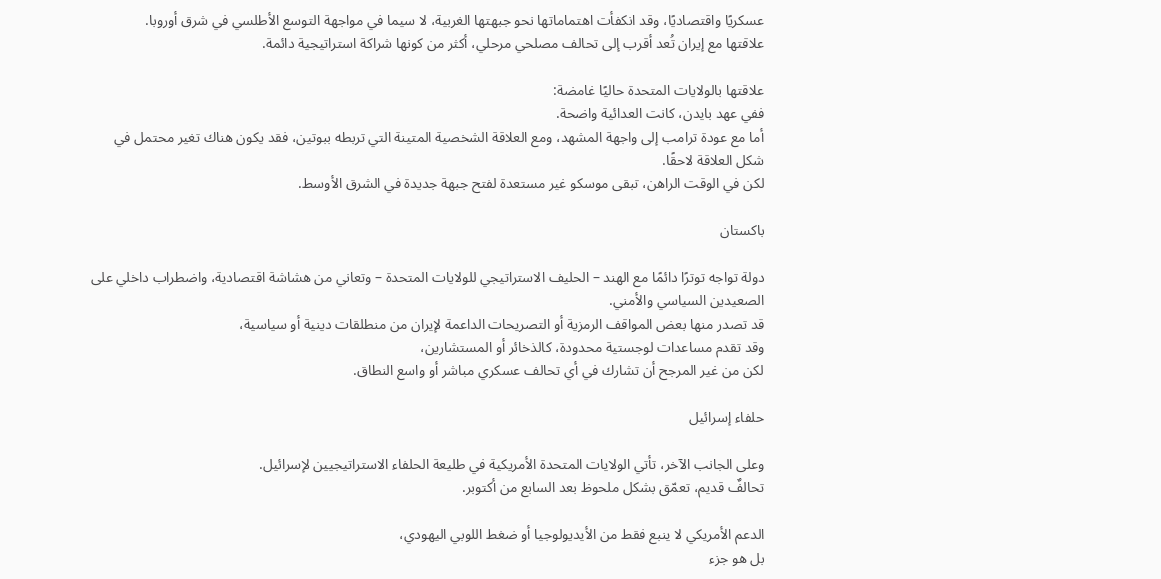عسكريًا واقتصاديًا، وقد انكفأت اهتماماتها نحو جبهتها الغربية، لا سيما في مواجهة التوسع الأطلسي في شرق أوروبا.
علاقتها مع إيران تُعد أقرب إلى تحالف مصلحي مرحلي، أكثر من كونها شراكة استراتيجية دائمة.

علاقتها بالولايات المتحدة حاليًا غامضة:
ففي عهد بايدن، كانت العدائية واضحة.
أما مع عودة ترامب إلى واجهة المشهد، ومع العلاقة الشخصية المتينة التي تربطه ببوتين، فقد يكون هناك تغير محتمل في شكل العلاقة لاحقًا.
لكن في الوقت الراهن، تبقى موسكو غير مستعدة لفتح جبهة جديدة في الشرق الأوسط.

باكستان

دولة تواجه توترًا دائمًا مع الهند – الحليف الاستراتيجي للولايات المتحدة – وتعاني من هشاشة اقتصادية، واضطراب داخلي على الصعيدين السياسي والأمني.
قد تصدر منها بعض المواقف الرمزية أو التصريحات الداعمة لإيران من منطلقات دينية أو سياسية،
وقد تقدم مساعدات لوجستية محدودة، كالذخائر أو المستشارين،
لكن من غير المرجح أن تشارك في أي تحالف عسكري مباشر أو واسع النطاق.

حلفاء إسرائيل

وعلى الجانب الآخر، تأتي الولايات المتحدة الأمريكية في طليعة الحلفاء الاستراتيجيين لإسرائيل.
تحالفٌ قديم، تعمّق بشكل ملحوظ بعد السابع من أكتوبر.

الدعم الأمريكي لا ينبع فقط من الأيديولوجيا أو ضغط اللوبي اليهودي،
بل هو جزء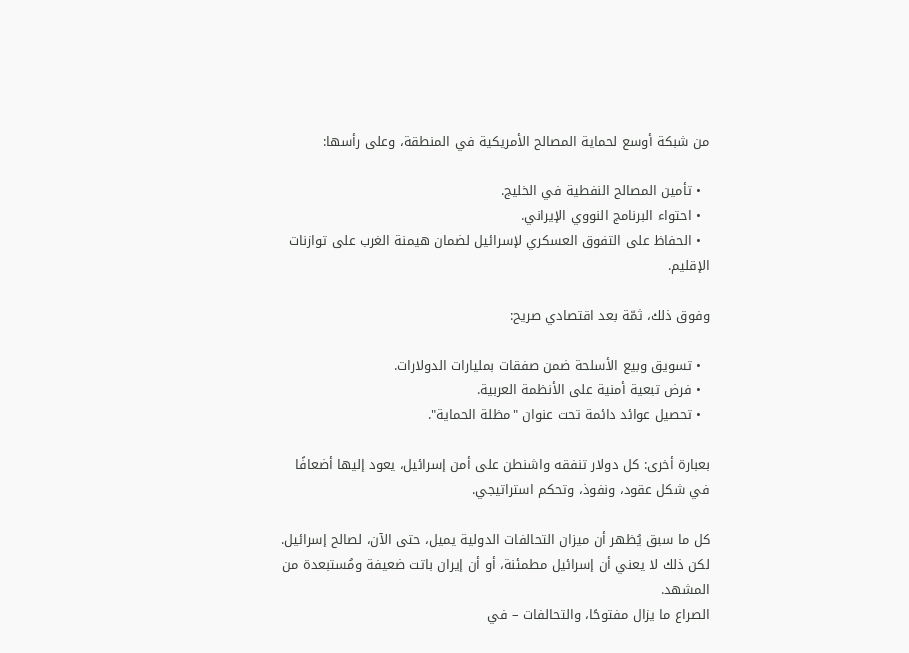من شبكة أوسع لحماية المصالح الأمريكية في المنطقة، وعلى رأسها:

  • تأمين المصالح النفطية في الخليج.
  • احتواء البرنامج النووي الإيراني.
  • الحفاظ على التفوق العسكري لإسرائيل لضمان هيمنة الغرب على توازنات الإقليم.

وفوق ذلك، ثمّة بعد اقتصادي صريح:

  • تسويق وبيع الأسلحة ضمن صفقات بمليارات الدولارات.
  • فرض تبعية أمنية على الأنظمة العربية.
  • تحصيل عوائد دائمة تحت عنوان "مظلة الحماية".

بعبارة أخرى: كل دولار تنفقه واشنطن على أمن إسرائيل، يعود إليها أضعافًا في شكل عقود، ونفوذ، وتحكم استراتيجي.

كل ما سبق يُظهر أن ميزان التحالفات الدولية يميل، حتى الآن، لصالح إسرائيل.
لكن ذلك لا يعني أن إسرائيل مطمئنة، أو أن إيران باتت ضعيفة ومُستبعدة من المشهد.
الصراع ما يزال مفتوحًا، والتحالفات – في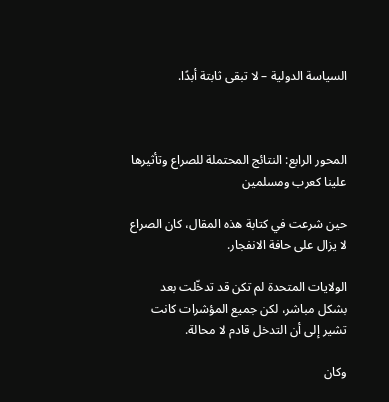السياسة الدولية – لا تبقى ثابتة أبدًا.



المحور الرابع: النتائج المحتملة للصراع وتأثيرها علينا كعرب ومسلمين

حين شرعت في كتابة هذه المقال، كان الصراع لا يزال على حافة الانفجار.

الولايات المتحدة لم تكن قد تدخّلت بعد بشكل مباشر، لكن جميع المؤشرات كانت تشير إلى أن التدخل قادم لا محالة.

وكان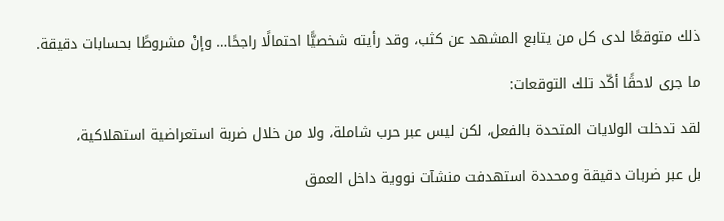ذلك متوقعًا لدى كل من يتابع المشهد عن كثب، وقد رأيته شخصيًّا احتمالًا راجحًا… وإنْ مشروطًا بحسابات دقيقة.

ما جرى لاحقًا أكّد تلك التوقعات:

لقد تدخلت الولايات المتحدة بالفعل، لكن ليس عبر حرب شاملة، ولا من خلال ضربة استعراضية استهلاكية،

بل عبر ضربات دقيقة ومحددة استهدفت منشآت نووية داخل العمق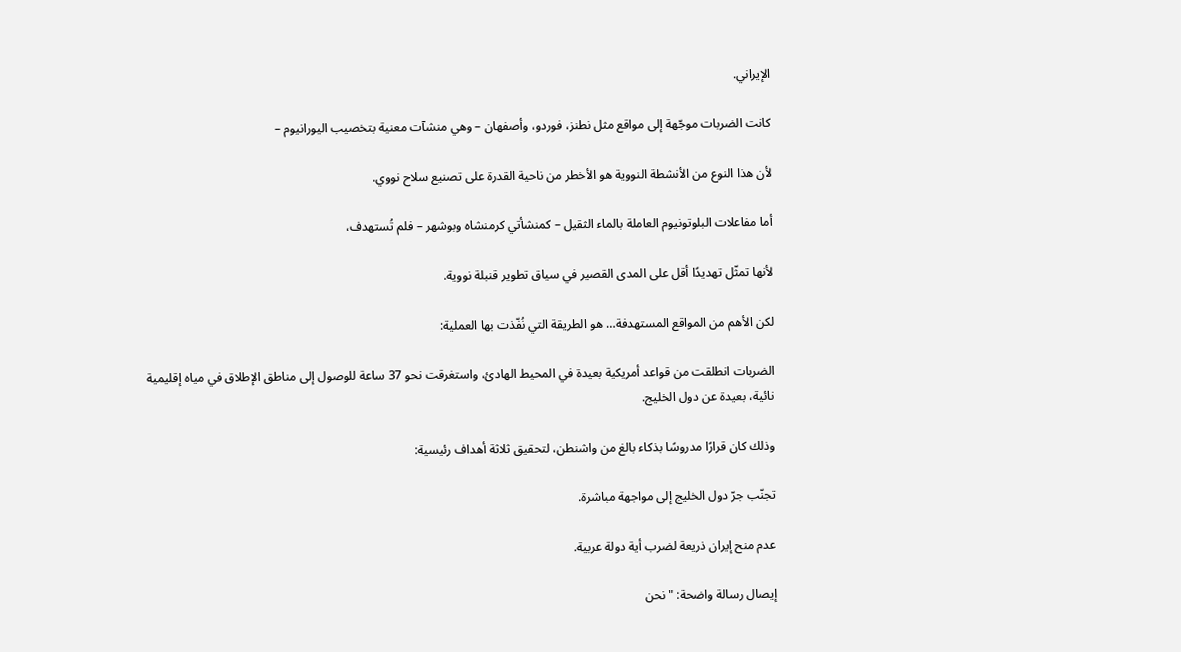الإيراني.

كانت الضربات موجّهة إلى مواقع مثل نطنز، فوردو، وأصفهان – وهي منشآت معنية بتخصيب اليورانيوم –

لأن هذا النوع من الأنشطة النووية هو الأخطر من ناحية القدرة على تصنيع سلاح نووي.

أما مفاعلات البلوتونيوم العاملة بالماء الثقيل – كمنشأتي كرمنشاه وبوشهر – فلم تُستهدف،

لأنها تمثّل تهديدًا أقل على المدى القصير في سياق تطوير قنبلة نووية.

لكن الأهم من المواقع المستهدفة… هو الطريقة التي نُفّذت بها العملية:

الضربات انطلقت من قواعد أمريكية بعيدة في المحيط الهادئ، واستغرقت نحو 37 ساعة للوصول إلى مناطق الإطلاق في مياه إقليمية نائية، بعيدة عن دول الخليج.

وذلك كان قرارًا مدروسًا بذكاء بالغ من واشنطن، لتحقيق ثلاثة أهداف رئيسية:

تجنّب جرّ دول الخليج إلى مواجهة مباشرة.

عدم منح إيران ذريعة لضرب أية دولة عربية.

إيصال رسالة واضحة: "نحن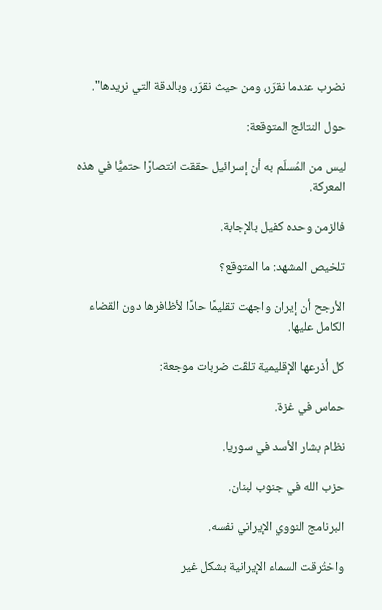نضرب عندما نقرّر، ومن حيث نقرّر، وبالدقة التي نريدها".

حول النتائج المتوقعة:

ليس من المُسلّم به أن إسرائيل حققت انتصارًا حتميًّا في هذه المعركة.

فالزمن وحده كفيل بالإجابة.

تلخيص المشهد: ما المتوقع؟

الأرجح أن إيران واجهت تقليمًا حادًا لأظافرها دون القضاء الكامل عليها.

كل أذرعها الإقليمية تلقّت ضربات موجعة:

حماس في غزة.

نظام بشار الأسد في سوريا.

حزب الله في جنوب لبنان.

البرنامج النووي الإيراني نفسه.

واختُرقت السماء الإيرانية بشكل غير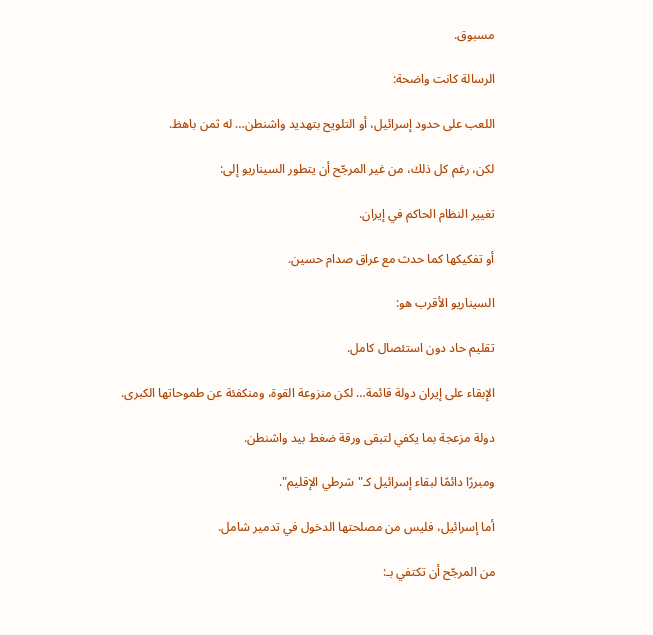مسبوق.

الرسالة كانت واضحة:

اللعب على حدود إسرائيل، أو التلويح بتهديد واشنطن… له ثمن باهظ.

لكن، رغم كل ذلك، من غير المرجّح أن يتطور السيناريو إلى:

تغيير النظام الحاكم في إيران.

أو تفكيكها كما حدث مع عراق صدام حسين.

السيناريو الأقرب هو:

تقليم حاد دون استئصال كامل.

الإبقاء على إيران دولة قائمة… لكن منزوعة القوة، ومنكفئة عن طموحاتها الكبرى.

دولة مزعجة بما يكفي لتبقى ورقة ضغط بيد واشنطن.

ومبررًا دائمًا لبقاء إسرائيل كـ"شرطي الإقليم".

أما إسرائيل، فليس من مصلحتها الدخول في تدمير شامل.

من المرجّح أن تكتفي بـ: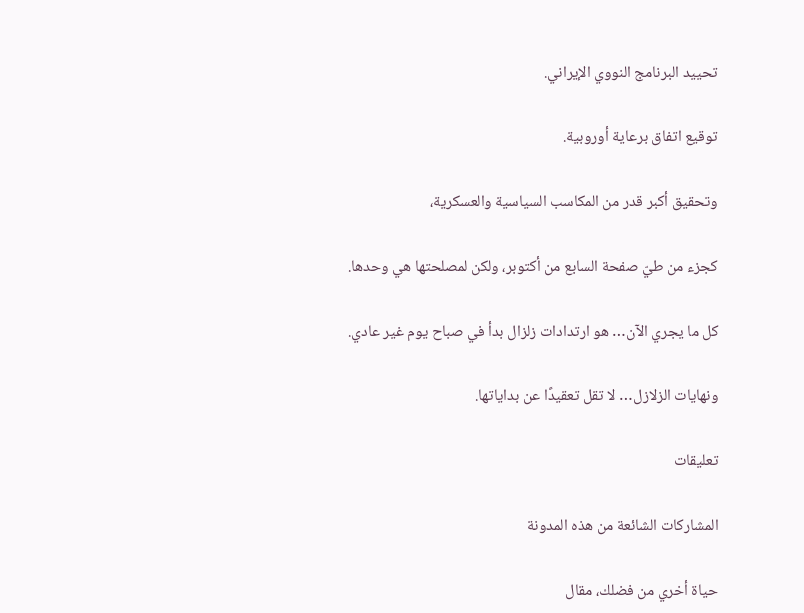تحييد البرنامج النووي الإيراني.

توقيع اتفاق برعاية أوروبية.

وتحقيق أكبر قدر من المكاسب السياسية والعسكرية،

كجزء من طيّ صفحة السابع من أكتوبر، ولكن لمصلحتها هي وحدها.

كل ما يجري الآن… هو ارتدادات زلزال بدأ في صباح يوم غير عادي.

ونهايات الزلازل… لا تقل تعقيدًا عن بداياتها.

تعليقات

المشاركات الشائعة من هذه المدونة

حياة أخري من فضلك، مقال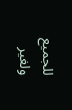للجميع ولغير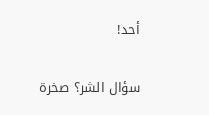أحد!

سؤال الشر؟ صخرة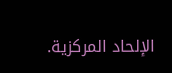الإلحاد المركزية.